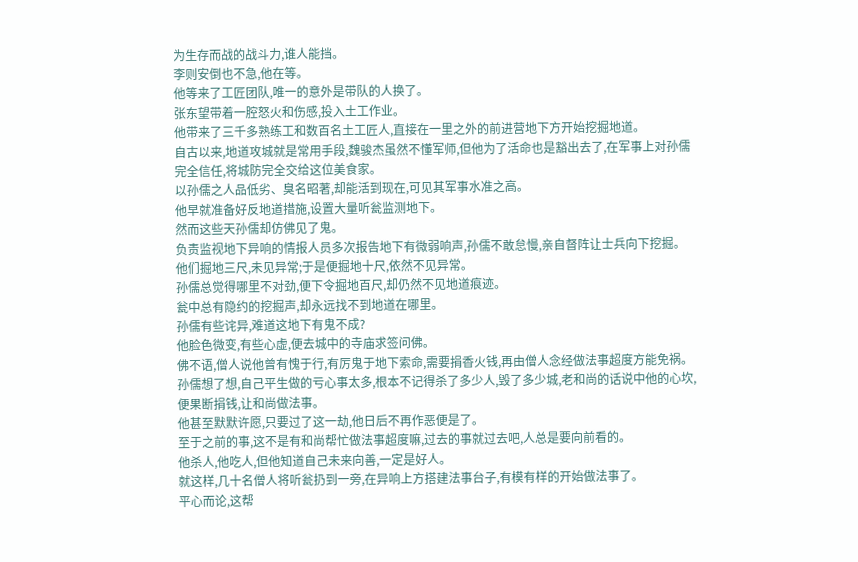为生存而战的战斗力,谁人能挡。
李则安倒也不急,他在等。
他等来了工匠团队,唯一的意外是带队的人换了。
张东望带着一腔怒火和伤感,投入土工作业。
他带来了三千多熟练工和数百名土工匠人,直接在一里之外的前进营地下方开始挖掘地道。
自古以来,地道攻城就是常用手段,魏骏杰虽然不懂军师,但他为了活命也是豁出去了,在军事上对孙儒完全信任,将城防完全交给这位美食家。
以孙儒之人品低劣、臭名昭著,却能活到现在,可见其军事水准之高。
他早就准备好反地道措施,设置大量听瓮监测地下。
然而这些天孙儒却仿佛见了鬼。
负责监视地下异响的情报人员多次报告地下有微弱响声,孙儒不敢怠慢,亲自督阵让士兵向下挖掘。
他们掘地三尺,未见异常;于是便掘地十尺,依然不见异常。
孙儒总觉得哪里不对劲,便下令掘地百尺,却仍然不见地道痕迹。
瓮中总有隐约的挖掘声,却永远找不到地道在哪里。
孙儒有些诧异,难道这地下有鬼不成?
他脸色微变,有些心虚,便去城中的寺庙求签问佛。
佛不语,僧人说他曾有愧于行,有厉鬼于地下索命,需要捐香火钱,再由僧人念经做法事超度方能免祸。
孙儒想了想,自己平生做的亏心事太多,根本不记得杀了多少人,毁了多少城,老和尚的话说中他的心坎,便果断捐钱,让和尚做法事。
他甚至默默许愿,只要过了这一劫,他日后不再作恶便是了。
至于之前的事,这不是有和尚帮忙做法事超度嘛,过去的事就过去吧,人总是要向前看的。
他杀人,他吃人,但他知道自己未来向善,一定是好人。
就这样,几十名僧人将听瓮扔到一旁,在异响上方搭建法事台子,有模有样的开始做法事了。
平心而论,这帮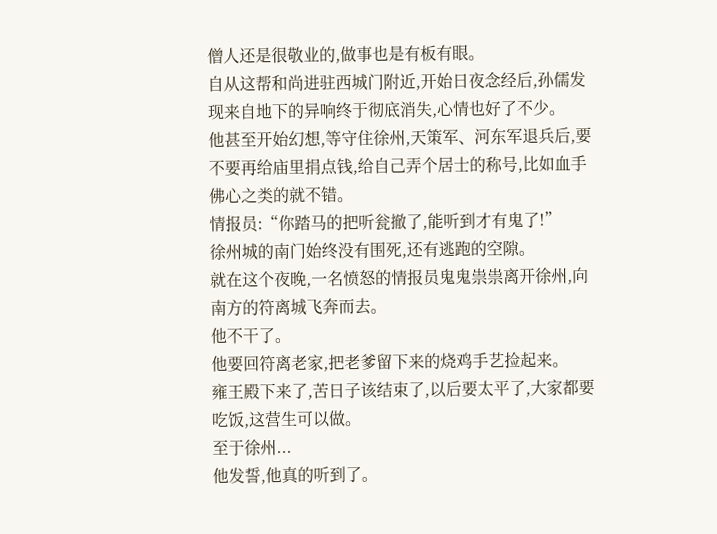僧人还是很敬业的,做事也是有板有眼。
自从这帮和尚进驻西城门附近,开始日夜念经后,孙儒发现来自地下的异响终于彻底消失,心情也好了不少。
他甚至开始幻想,等守住徐州,天策军、河东军退兵后,要不要再给庙里捐点钱,给自己弄个居士的称号,比如血手佛心之类的就不错。
情报员:“你踏马的把听瓮撤了,能听到才有鬼了!”
徐州城的南门始终没有围死,还有逃跑的空隙。
就在这个夜晚,一名愤怒的情报员鬼鬼祟祟离开徐州,向南方的符离城飞奔而去。
他不干了。
他要回符离老家,把老爹留下来的烧鸡手艺捡起来。
雍王殿下来了,苦日子该结束了,以后要太平了,大家都要吃饭,这营生可以做。
至于徐州...
他发誓,他真的听到了。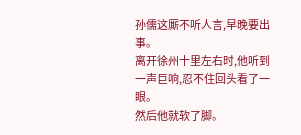孙儒这厮不听人言,早晚要出事。
离开徐州十里左右时,他听到一声巨响,忍不住回头看了一眼。
然后他就软了脚。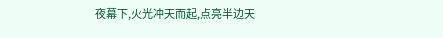夜幕下,火光冲天而起,点亮半边天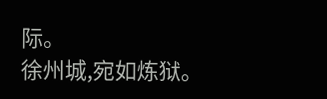际。
徐州城,宛如炼狱。